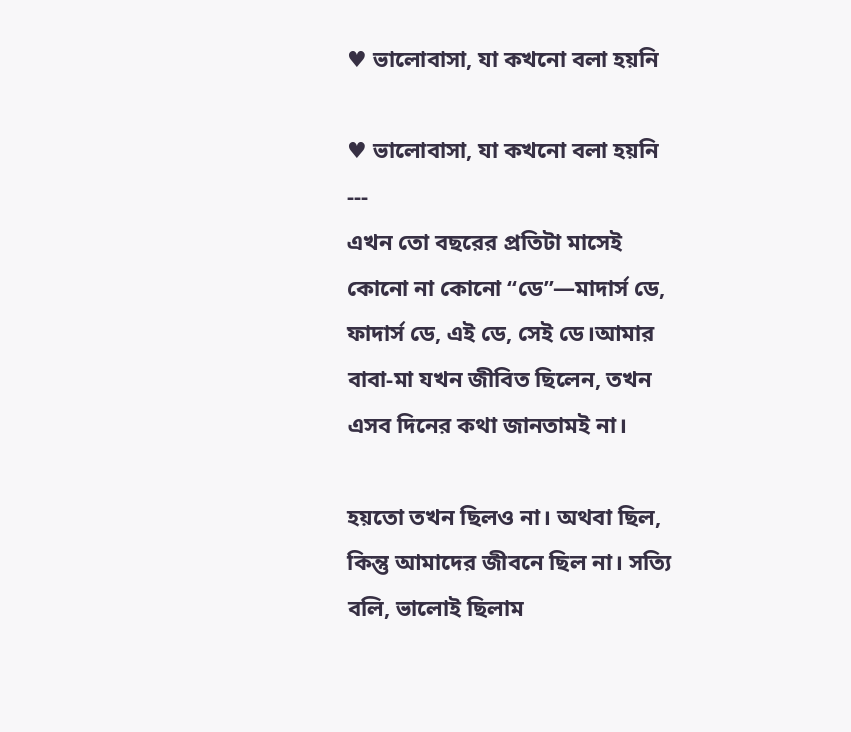♥ ভালোবাসা, যা কখনো বলা হয়নি

♥ ভালোবাসা, যা কখনো বলা হয়নি
---
এখন তো বছরের প্রতিটা মাসেই কোনো না কোনো “ডে”—মাদার্স ডে, ফাদার্স ডে, এই ডে, সেই ডে।আমার বাবা-মা যখন জীবিত ছিলেন, তখন এসব দিনের কথা জানতামই না।

হয়তো তখন ছিলও না। অথবা ছিল, কিন্তু আমাদের জীবনে ছিল না। সত্যি বলি, ভালোই ছিলাম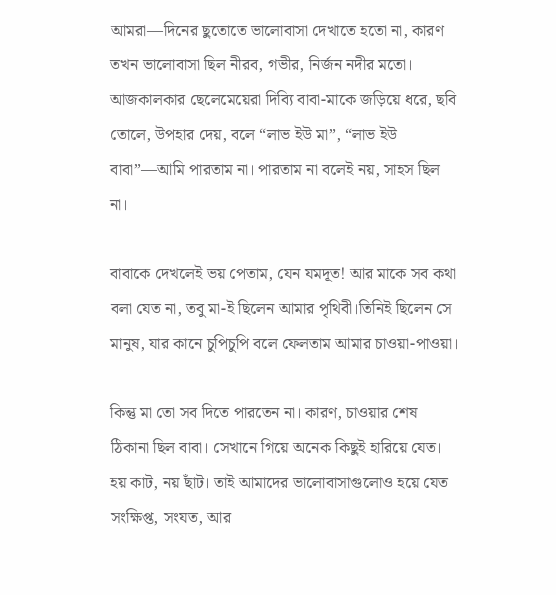আমরা—দিনের ছুতোতে ভালোবাসা দেখাতে হতো না, কারণ তখন ভালোবাসা ছিল নীরব, গভীর, নির্জন নদীর মতো।
আজকালকার ছেলেমেয়েরা দিব্যি বাবা-মাকে জড়িয়ে ধরে, ছবি তোলে, উপহার দেয়, বলে “লাভ ইউ মা”, “লাভ ইউ বাবা”—আমি পারতাম না। পারতাম না বলেই নয়, সাহস ছিল না।

বাবাকে দেখলেই ভয় পেতাম, যেন যমদূত! আর মাকে সব কথা বলা যেত না, তবু মা-ই ছিলেন আমার পৃথিবী।তিনিই ছিলেন সে মানুষ, যার কানে চুপিচুপি বলে ফেলতাম আমার চাওয়া-পাওয়া।

কিন্তু মা তো সব দিতে পারতেন না। কারণ, চাওয়ার শেষ ঠিকানা ছিল বাবা। সেখানে গিয়ে অনেক কিছুই হারিয়ে যেত। হয় কাট, নয় ছাঁট। তাই আমাদের ভালোবাসাগুলোও হয়ে যেত সংক্ষিপ্ত, সংযত, আর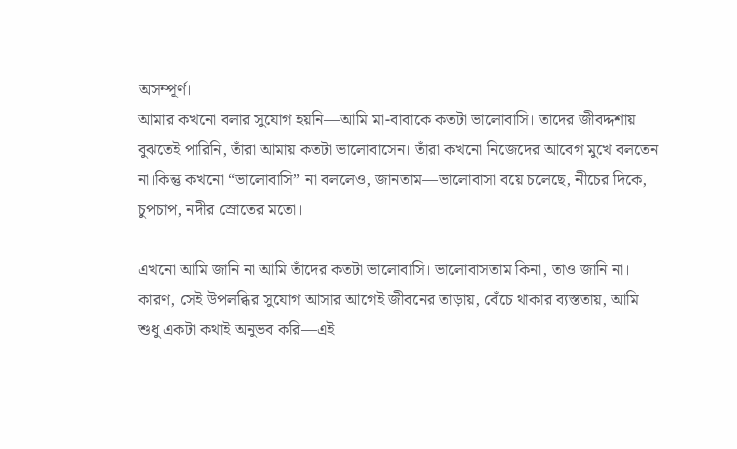অসম্পূর্ণ।
আমার কখনো বলার সুযোগ হয়নি—আমি মা-বাবাকে কতটা ভালোবাসি। তাদের জীবদ্দশায় বুঝতেই পারিনি, তাঁরা আমায় কতটা ভালোবাসেন। তাঁরা কখনো নিজেদের আবেগ মুখে বলতেন না।কিন্তু কখনো “ভালোবাসি” না বললেও, জানতাম—ভালোবাসা বয়ে চলেছে, নীচের দিকে, চুপচাপ, নদীর স্রোতের মতো।

এখনো আমি জানি না আমি তাঁদের কতটা ভালোবাসি। ভালোবাসতাম কিনা, তাও জানি না। কারণ, সেই উপলব্ধির সুযোগ আসার আগেই জীবনের তাড়ায়, বেঁচে থাকার ব্যস্ততায়, আমি শুধু একটা কথাই অনুভব করি—এই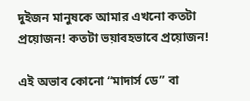দুইজন মানুষকে আমার এখনো কতটা প্রয়োজন! কতটা ভয়াবহভাবে প্রয়োজন!

এই অভাব কোনো “মাদার্স ডে” বা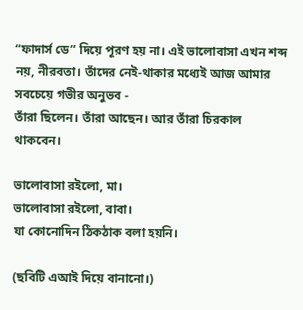“ফাদার্স ডে” দিয়ে পূরণ হয় না। এই ভালোবাসা এখন শব্দ নয়, নীরবতা। তাঁদের নেই-থাকার মধ্যেই আজ আমার সবচেয়ে গভীর অনুভব -
তাঁরা ছিলেন। তাঁরা আছেন। আর তাঁরা চিরকাল থাকবেন।

ভালোবাসা রইলো, মা।
ভালোবাসা রইলো, বাবা।
যা কোনোদিন ঠিকঠাক বলা হয়নি।

(ছবিটি এআই দিয়ে বানানো।)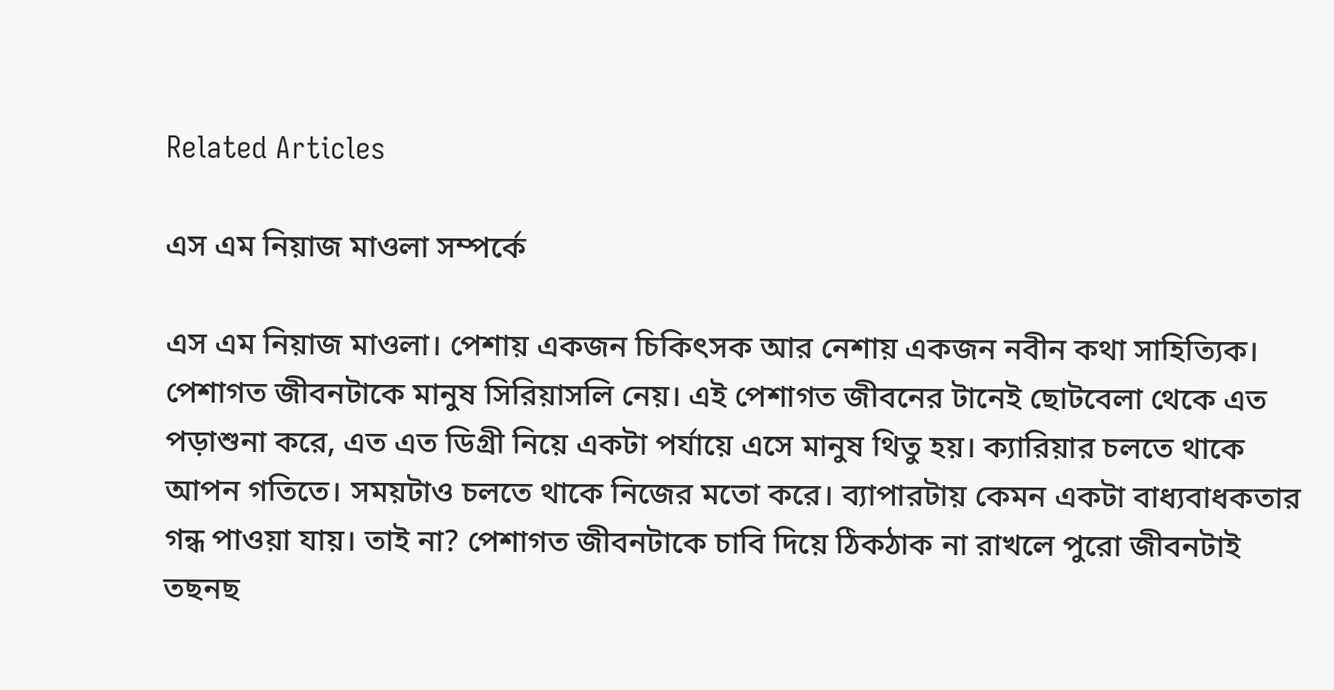Related Articles

এস এম নিয়াজ মাওলা সম্পর্কে

এস এম নিয়াজ মাওলা। পেশায় একজন চিকিৎসক আর নেশায় একজন নবীন কথা সাহিত্যিক। পেশাগত জীবনটাকে মানুষ সিরিয়াসলি নেয়। এই পেশাগত জীবনের টানেই ছোটবেলা থেকে এত পড়াশুনা করে, এত এত ডিগ্রী নিয়ে একটা পর্যায়ে এসে মানুষ থিতু হয়। ক্যারিয়ার চলতে থাকে আপন গতিতে। সময়টাও চলতে থাকে নিজের মতো করে। ব্যাপারটায় কেমন একটা বাধ্যবাধকতার গন্ধ পাওয়া যায়। তাই না? পেশাগত জীবনটাকে চাবি দিয়ে ঠিকঠাক না রাখলে পুরো জীবনটাই তছনছ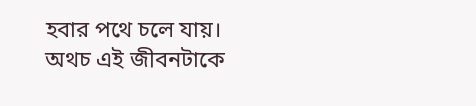হবার পথে চলে যায়। অথচ এই জীবনটাকে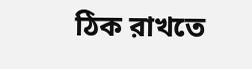ঠিক রাখতে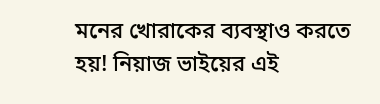মনের খোরাকের ব্যবস্থাও করতে হয়! নিয়াজ ভাইয়ের এই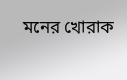মনের খোরাক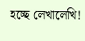হচ্ছে লেখালেখি!